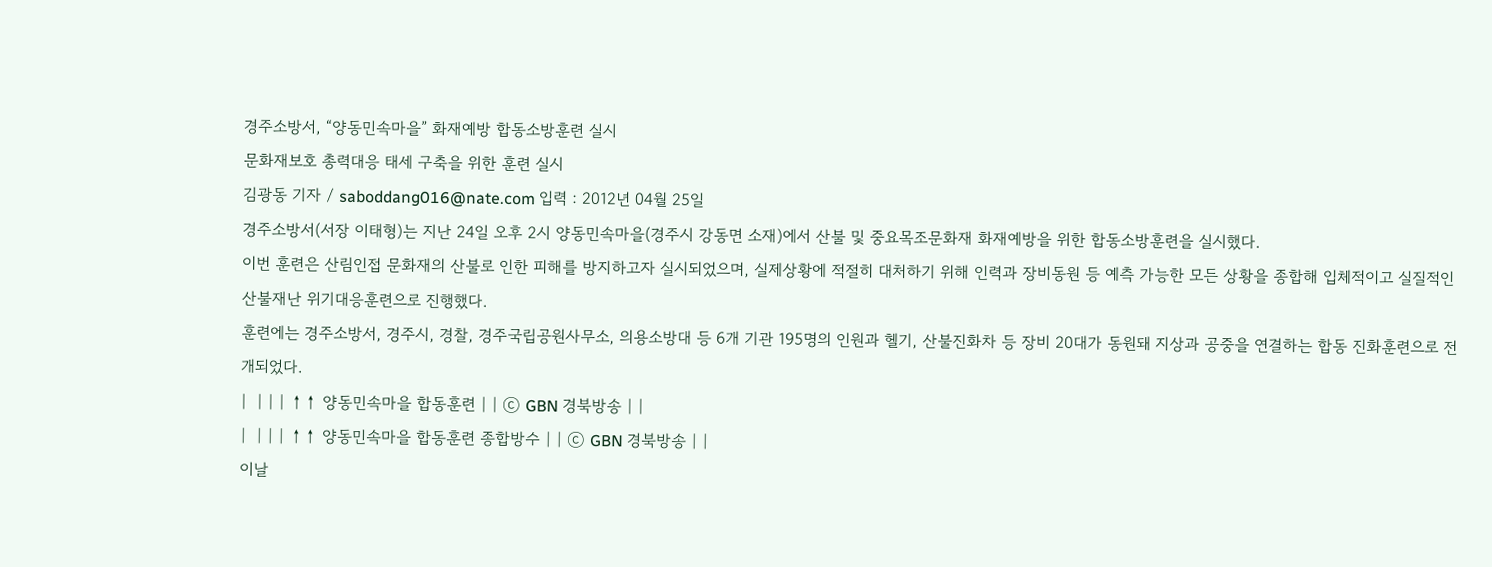경주소방서, “양동민속마을” 화재예방 합동소방훈련 실시
문화재보호 총력대응 태세 구축을 위한 훈련 실시
김광동 기자 / saboddang016@nate.com 입력 : 2012년 04월 25일
경주소방서(서장 이태형)는 지난 24일 오후 2시 양동민속마을(경주시 강동면 소재)에서 산불 및 중요목조문화재 화재예방을 위한 합동소방훈련을 실시했다.
이번 훈련은 산림인접 문화재의 산불로 인한 피해를 방지하고자 실시되었으며, 실제상황에 적절히 대처하기 위해 인력과 장비동원 등 예측 가능한 모든 상황을 종합해 입체적이고 실질적인 산불재난 위기대응훈련으로 진행했다.
훈련에는 경주소방서, 경주시, 경찰, 경주국립공원사무소, 의용소방대 등 6개 기관 195명의 인원과 헬기, 산불진화차 등 장비 20대가 동원돼 지상과 공중을 연결하는 합동 진화훈련으로 전개되었다.
|  | | | ↑↑ 양동민속마을 합동훈련 | | ⓒ GBN 경북방송 | |
|  | | | ↑↑ 양동민속마을 합동훈련 종합방수 | | ⓒ GBN 경북방송 | |
이날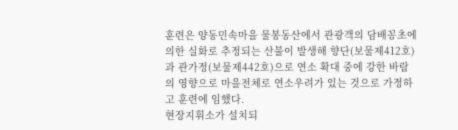훈련은 양동민속마을 물봉동산에서 관광객의 담배꽁초에 의한 실화로 추정되는 산불이 발생해 향단(보물제412호)과 관가정(보물제442호)으로 연소 확대 중에 강한 바람의 영향으로 마을전체로 연소우려가 있는 것으로 가정하고 훈련에 임했다.
현장지휘소가 설치되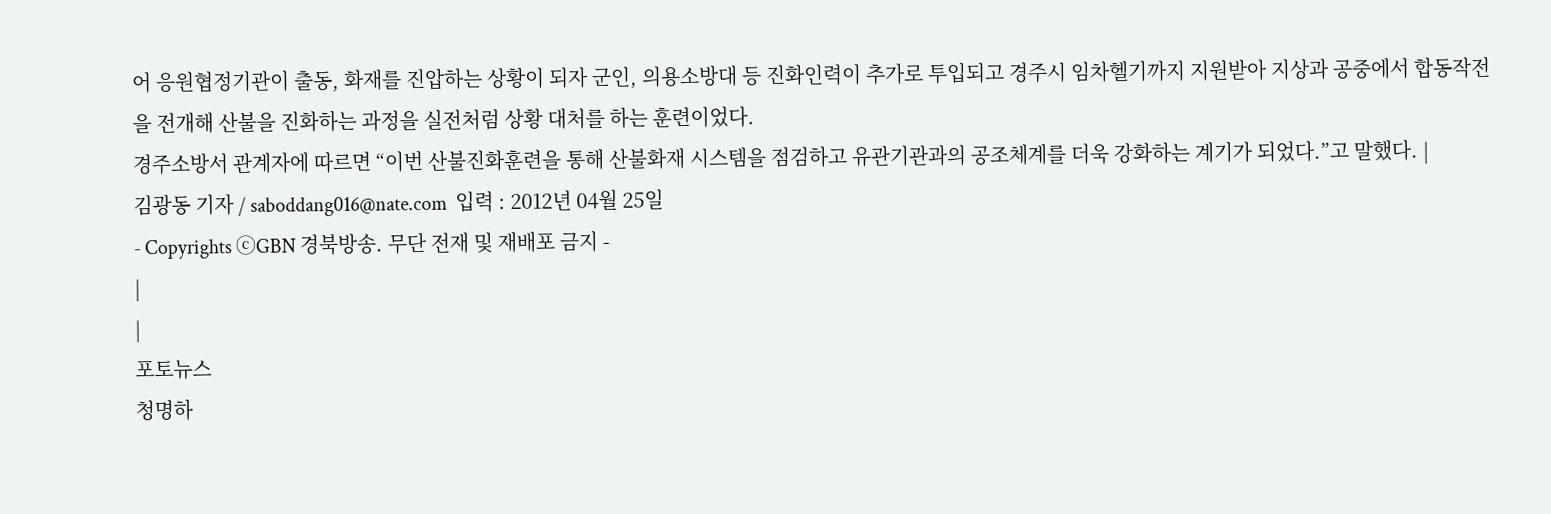어 응원협정기관이 출동, 화재를 진압하는 상황이 되자 군인, 의용소방대 등 진화인력이 추가로 투입되고 경주시 임차헬기까지 지원받아 지상과 공중에서 합동작전을 전개해 산불을 진화하는 과정을 실전처럼 상황 대처를 하는 훈련이었다.
경주소방서 관계자에 따르면 “이번 산불진화훈련을 통해 산불화재 시스템을 점검하고 유관기관과의 공조체계를 더욱 강화하는 계기가 되었다.”고 말했다. |
김광동 기자 / saboddang016@nate.com  입력 : 2012년 04월 25일
- Copyrights ⓒGBN 경북방송. 무단 전재 및 재배포 금지 -
|
|
포토뉴스
청명하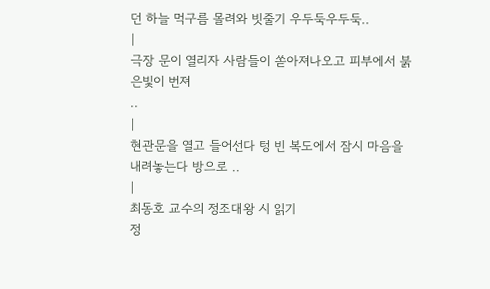던 하늘 먹구름 몰려와 빗줄기 우두둑우두둑..
|
극장 문이 열리자 사람들이 쏟아져나오고 피부에서 붉은빛이 번져
..
|
현관문을 열고 들어선다 텅 빈 복도에서 잠시 마음을 내려놓는다 방으로 ..
|
최동호 교수의 정조대왕 시 읽기
정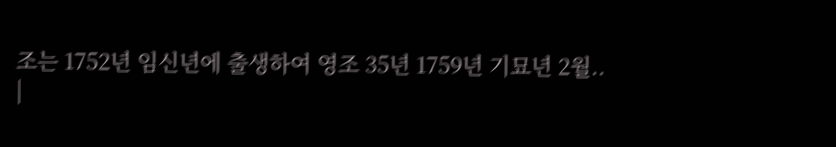조는 1752년 임신년에 출생하여 영조 35년 1759년 기묘년 2월..
|